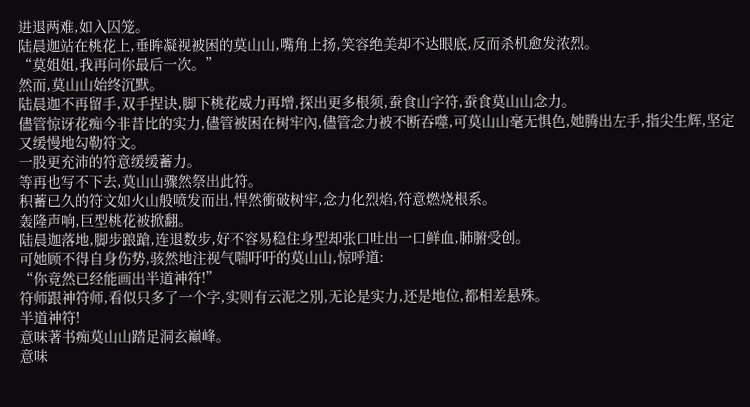进退两难,如入囚笼。
陆晨迦站在桃花上,垂眸凝视被困的莫山山,嘴角上扬,笑容绝美却不达眼底,反而杀机愈发浓烈。
“莫姐姐,我再问你最后一次。”
然而,莫山山始终沉默。
陆晨迦不再留手,双手捏诀,脚下桃花威力再增,探出更多根须,蚕食山字符,蚕食莫山山念力。
儘管惊讶花痴今非昔比的实力,儘管被困在树牢內,儘管念力被不断吞噬,可莫山山毫无惧色,她腾出左手,指尖生辉,坚定又缓慢地勾勒符文。
一股更充沛的符意缓缓蓄力。
等再也写不下去,莫山山骤然祭出此符。
积蓄已久的符文如火山般喷发而出,悍然衝破树牢,念力化烈焰,符意燃烧根系。
轰隆声响,巨型桃花被掀翻。
陆晨迦落地,脚步踉蹌,连退数步,好不容易稳住身型却张口吐出一口鲜血,肺腑受创。
可她顾不得自身伤势,骇然地注视气喘吁吁的莫山山,惊呼道:
“你竟然已经能画出半道神符!”
符师跟神符师,看似只多了一个字,实则有云泥之別,无论是实力,还是地位,都相差悬殊。
半道神符!
意味著书痴莫山山踏足洞玄巔峰。
意味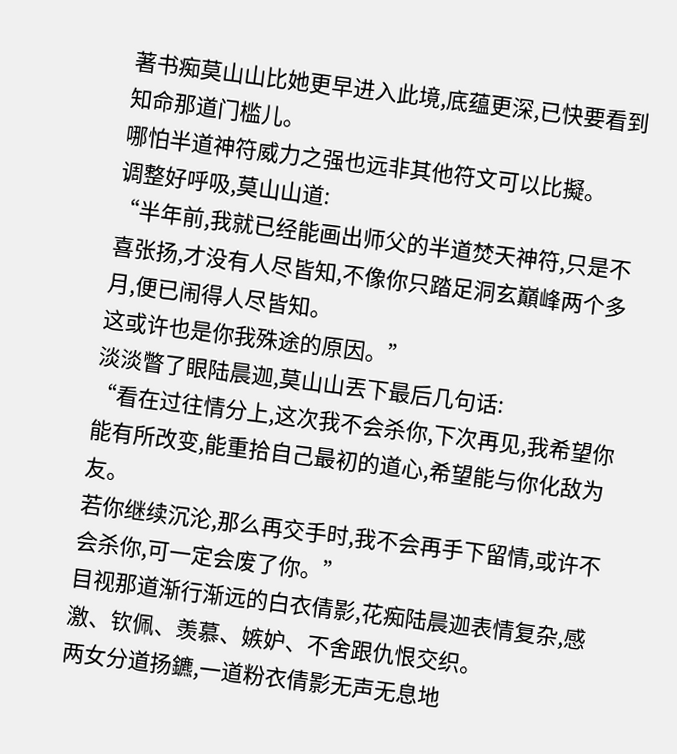著书痴莫山山比她更早进入此境,底蕴更深,已快要看到知命那道门槛儿。
哪怕半道神符威力之强也远非其他符文可以比擬。
调整好呼吸,莫山山道:
“半年前,我就已经能画出师父的半道焚天神符,只是不喜张扬,才没有人尽皆知,不像你只踏足洞玄巔峰两个多月,便已闹得人尽皆知。
这或许也是你我殊途的原因。”
淡淡瞥了眼陆晨迦,莫山山丟下最后几句话:
“看在过往情分上,这次我不会杀你,下次再见,我希望你能有所改变,能重拾自己最初的道心,希望能与你化敌为友。
若你继续沉沦,那么再交手时,我不会再手下留情,或许不会杀你,可一定会废了你。”
目视那道渐行渐远的白衣倩影,花痴陆晨迦表情复杂,感激、钦佩、羡慕、嫉妒、不舍跟仇恨交织。
两女分道扬鑣,一道粉衣倩影无声无息地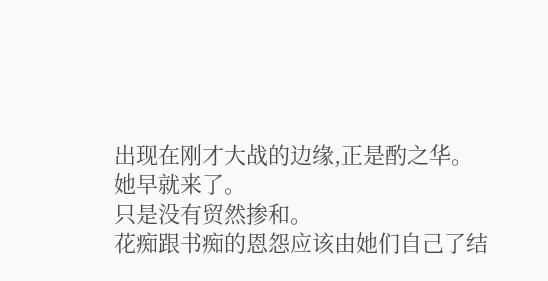出现在刚才大战的边缘,正是酌之华。
她早就来了。
只是没有贸然掺和。
花痴跟书痴的恩怨应该由她们自己了结